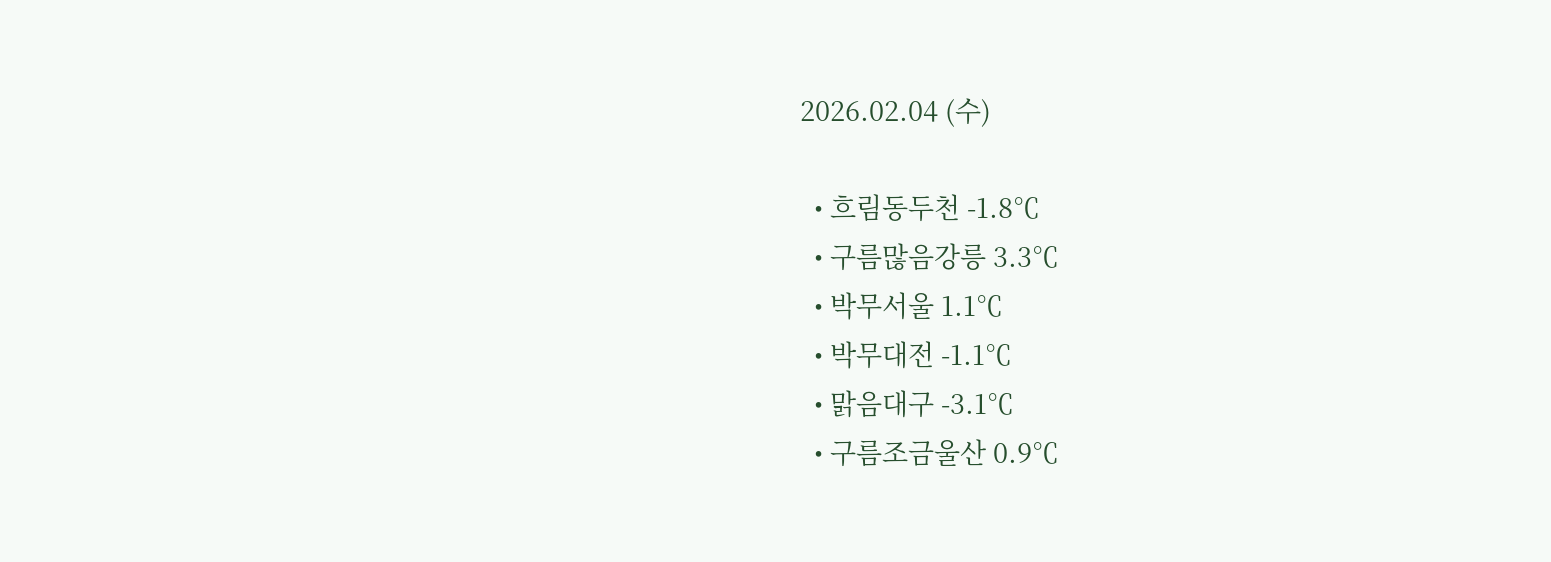2026.02.04 (수)

  • 흐림동두천 -1.8℃
  • 구름많음강릉 3.3℃
  • 박무서울 1.1℃
  • 박무대전 -1.1℃
  • 맑음대구 -3.1℃
  • 구름조금울산 0.9℃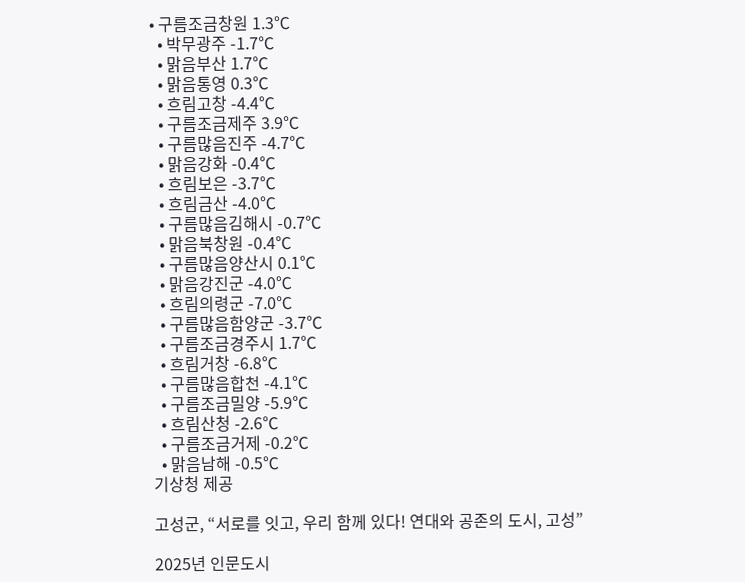• 구름조금창원 1.3℃
  • 박무광주 -1.7℃
  • 맑음부산 1.7℃
  • 맑음통영 0.3℃
  • 흐림고창 -4.4℃
  • 구름조금제주 3.9℃
  • 구름많음진주 -4.7℃
  • 맑음강화 -0.4℃
  • 흐림보은 -3.7℃
  • 흐림금산 -4.0℃
  • 구름많음김해시 -0.7℃
  • 맑음북창원 -0.4℃
  • 구름많음양산시 0.1℃
  • 맑음강진군 -4.0℃
  • 흐림의령군 -7.0℃
  • 구름많음함양군 -3.7℃
  • 구름조금경주시 1.7℃
  • 흐림거창 -6.8℃
  • 구름많음합천 -4.1℃
  • 구름조금밀양 -5.9℃
  • 흐림산청 -2.6℃
  • 구름조금거제 -0.2℃
  • 맑음남해 -0.5℃
기상청 제공

고성군, “서로를 잇고, 우리 함께 있다! 연대와 공존의 도시, 고성”

2025년 인문도시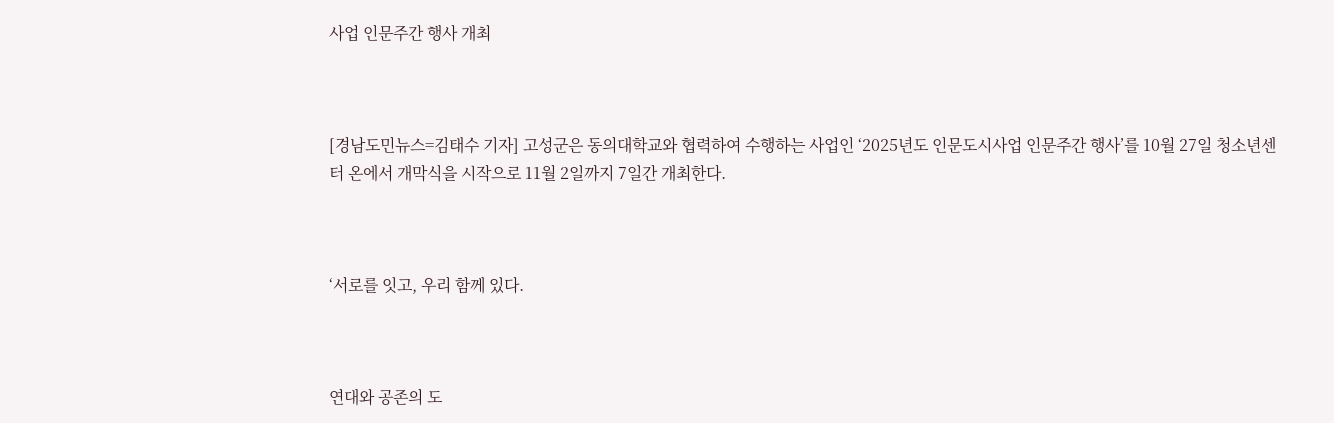사업 인문주간 행사 개최



[경남도민뉴스=김태수 기자] 고성군은 동의대학교와 협력하여 수행하는 사업인 ‘2025년도 인문도시사업 인문주간 행사’를 10월 27일 청소년센터 온에서 개막식을 시작으로 11월 2일까지 7일간 개최한다.



‘서로를 잇고, 우리 함께 있다.



연대와 공존의 도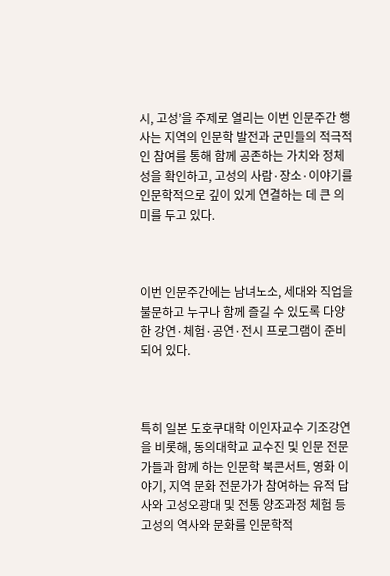시, 고성’을 주제로 열리는 이번 인문주간 행사는 지역의 인문학 발전과 군민들의 적극적인 참여를 통해 함께 공존하는 가치와 정체성을 확인하고, 고성의 사람·장소·이야기를 인문학적으로 깊이 있게 연결하는 데 큰 의미를 두고 있다.



이번 인문주간에는 남녀노소, 세대와 직업을 불문하고 누구나 함께 즐길 수 있도록 다양한 강연·체험·공연·전시 프로그램이 준비되어 있다.



특히 일본 도호쿠대학 이인자교수 기조강연을 비롯해, 동의대학교 교수진 및 인문 전문가들과 함께 하는 인문학 북콘서트, 영화 이야기, 지역 문화 전문가가 참여하는 유적 답사와 고성오광대 및 전통 양조과정 체험 등 고성의 역사와 문화를 인문학적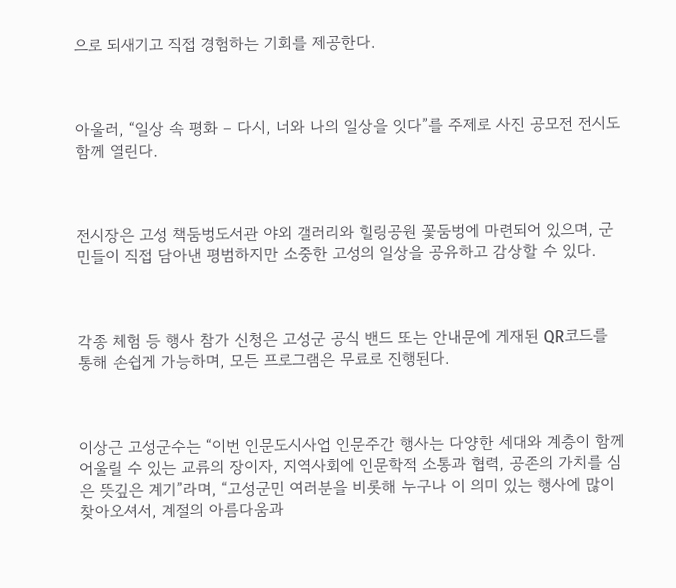으로 되새기고 직접 경험하는 기회를 제공한다.



아울러, “일상 속 평화 – 다시, 너와 나의 일상을 잇다”를 주제로 사진 공모전 전시도 함께 열린다.



전시장은 고성 책둠벙도서관 야외 갤러리와 힐링공원 꽃둠벙에 마련되어 있으며, 군민들이 직접 담아낸 평범하지만 소중한 고성의 일상을 공유하고 감상할 수 있다.



각종 체험 등 행사 참가 신청은 고성군 공식 밴드 또는 안내문에 게재된 QR코드를 통해 손쉽게 가능하며, 모든 프로그램은 무료로 진행된다.



이상근 고성군수는 “이번 인문도시사업 인문주간 행사는 다양한 세대와 계층이 함께 어울릴 수 있는 교류의 장이자, 지역사회에 인문학적 소통과 협력, 공존의 가치를 심은 뜻깊은 계기”라며, “고성군민 여러분을 비롯해 누구나 이 의미 있는 행사에 많이 찾아오셔서, 계절의 아름다움과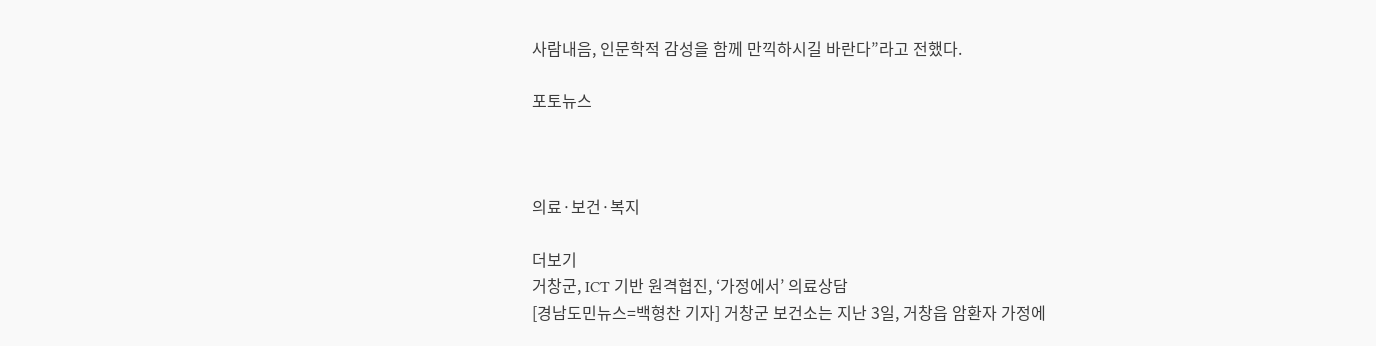사람내음, 인문학적 감성을 함께 만끽하시길 바란다”라고 전했다.

포토뉴스



의료·보건·복지

더보기
거창군, ICT 기반 원격협진, ‘가정에서’ 의료상담
[경남도민뉴스=백형찬 기자] 거창군 보건소는 지난 3일, 거창읍 암환자 가정에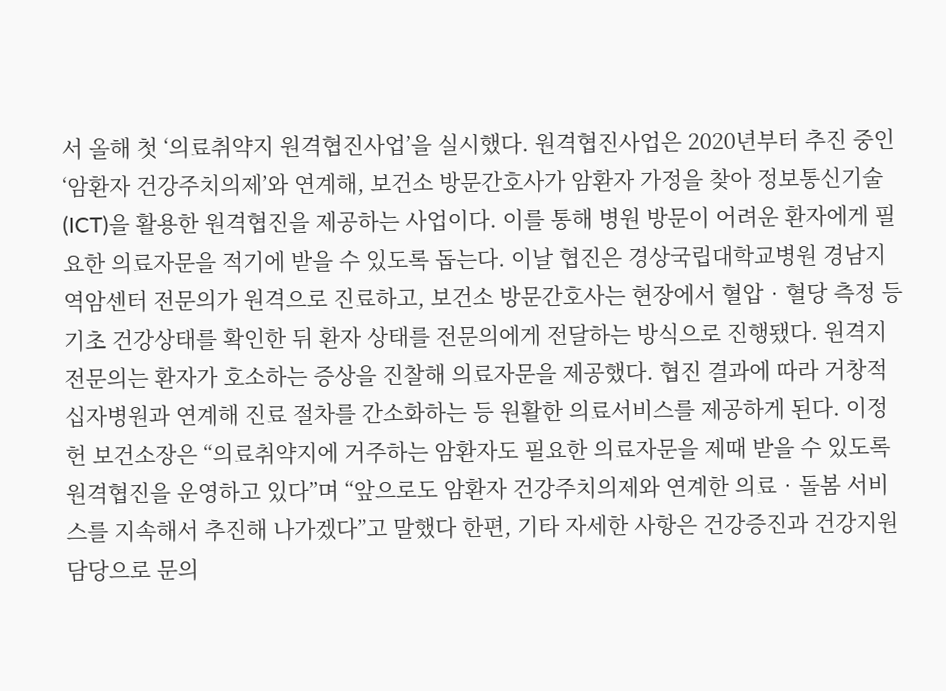서 올해 첫 ‘의료취약지 원격협진사업’을 실시했다. 원격협진사업은 2020년부터 추진 중인 ‘암환자 건강주치의제’와 연계해, 보건소 방문간호사가 암환자 가정을 찾아 정보통신기술(ICT)을 활용한 원격협진을 제공하는 사업이다. 이를 통해 병원 방문이 어려운 환자에게 필요한 의료자문을 적기에 받을 수 있도록 돕는다. 이날 협진은 경상국립대학교병원 경남지역암센터 전문의가 원격으로 진료하고, 보건소 방문간호사는 현장에서 혈압‧혈당 측정 등 기초 건강상태를 확인한 뒤 환자 상태를 전문의에게 전달하는 방식으로 진행됐다. 원격지 전문의는 환자가 호소하는 증상을 진찰해 의료자문을 제공했다. 협진 결과에 따라 거창적십자병원과 연계해 진료 절차를 간소화하는 등 원활한 의료서비스를 제공하게 된다. 이정헌 보건소장은 “의료취약지에 거주하는 암환자도 필요한 의료자문을 제때 받을 수 있도록 원격협진을 운영하고 있다”며 “앞으로도 암환자 건강주치의제와 연계한 의료‧돌봄 서비스를 지속해서 추진해 나가겠다”고 말했다 한편, 기타 자세한 사항은 건강증진과 건강지원담당으로 문의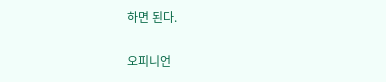하면 된다.

오피니언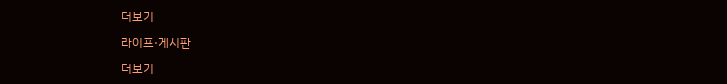더보기

라이프·게시판

더보기